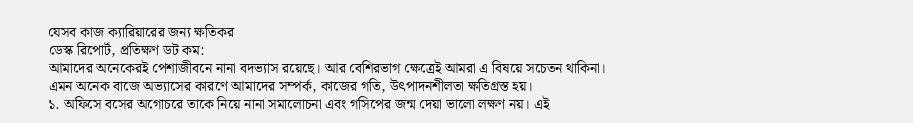যেসব কাজ ক্যারিয়ারের জন্য ক্ষতিকর
ডেস্ক রিপোর্ট, প্রতিক্ষণ ডট কম:
আমাদের অনেকেরই পেশাজীবনে নানা বদভ্যাস রয়েছে। আর বেশিরভাগ ক্ষেত্রেই আমরা এ বিষয়ে সচেতন থাকিনা। এমন অনেক বাজে অভ্যাসের কারণে আমাদের সম্পর্ক, কাজের গতি, উৎপাদনশীলতা ক্ষতিগ্রস্ত হয়।
১. অফিসে বসের অগোচরে তাকে নিয়ে নানা সমালোচনা এবং গসিপের জন্ম দেয়া ভালো লক্ষণ নয়। এই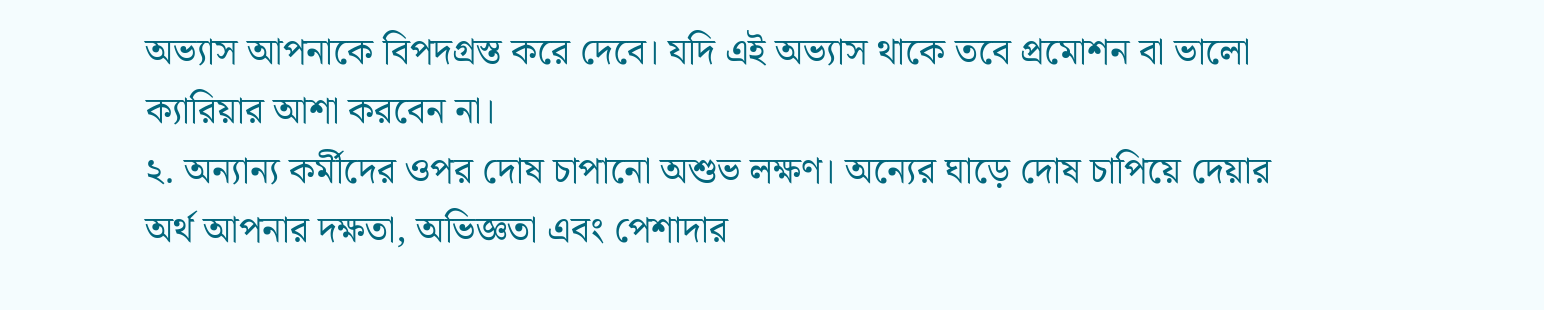অভ্যাস আপনাকে বিপদগ্রস্ত করে দেবে। যদি এই অভ্যাস থাকে তবে প্রমোশন বা ভালো ক্যারিয়ার আশা করবেন না।
২. অন্যান্য কর্মীদের ওপর দোষ চাপানো অশুভ লক্ষণ। অন্যের ঘাড়ে দোষ চাপিয়ে দেয়ার অর্থ আপনার দক্ষতা, অভিজ্ঞতা এবং পেশাদার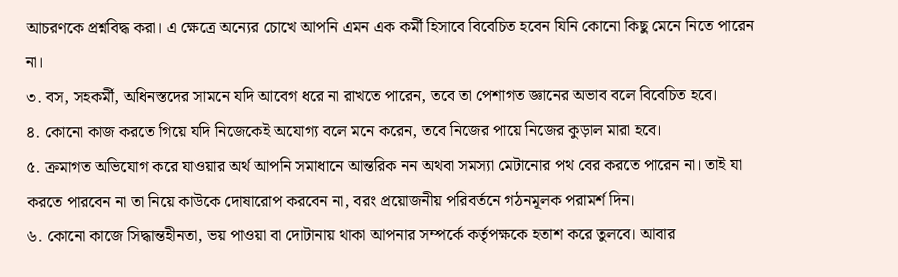আচরণকে প্রশ্নবিদ্ধ করা। এ ক্ষেত্রে অন্যের চোখে আপনি এমন এক কর্মী হিসাবে বিবেচিত হবেন যিনি কোনো কিছু মেনে নিতে পারেন না।
৩. বস, সহকর্মী, অধিনস্তদের সামনে যদি আবেগ ধরে না রাখতে পারেন, তবে তা পেশাগত জ্ঞানের অভাব বলে বিবেচিত হবে।
৪. কোনো কাজ করতে গিয়ে যদি নিজেকেই অযোগ্য বলে মনে করেন, তবে নিজের পায়ে নিজের কুড়াল মারা হবে।
৫. ক্রমাগত অভিযোগ করে যাওয়ার অর্থ আপনি সমাধানে আন্তরিক নন অথবা সমস্যা মেটানোর পথ বের করতে পারেন না। তাই যা করতে পারবেন না তা নিয়ে কাউকে দোষারোপ করবেন না, বরং প্রয়োজনীয় পরিবর্তনে গঠনমূলক পরামর্শ দিন।
৬. কোনো কাজে সিদ্ধান্তহীনতা, ভয় পাওয়া বা দোটানায় থাকা আপনার সম্পর্কে কর্তৃপক্ষকে হতাশ করে তুলবে। আবার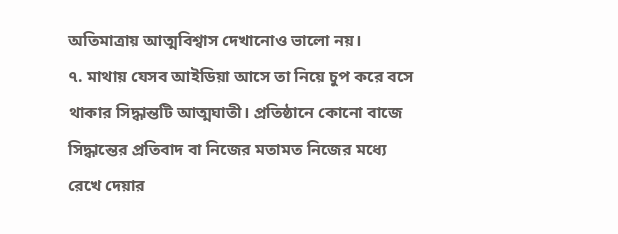অতিমাত্রায় আত্মবিশ্বাস দেখানোও ভালো নয়।
৭. মাথায় যেসব আইডিয়া আসে তা নিয়ে চুপ করে বসে থাকার সিদ্ধান্তটি আত্মঘাতী। প্রতিষ্ঠানে কোনো বাজে সিদ্ধান্তের প্রতিবাদ বা নিজের মতামত নিজের মধ্যে রেখে দেয়ার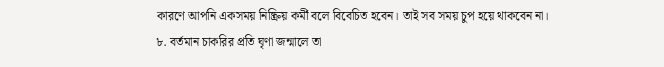কারণে আপনি একসময় নিষ্ক্রিয় কর্মী বলে বিবেচিত হবেন। তাই সব সময় চুপ হয়ে থাকবেন না।
৮. বর্তমান চাকরির প্রতি ঘৃণা জন্মালে তা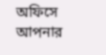অফিসে আপনার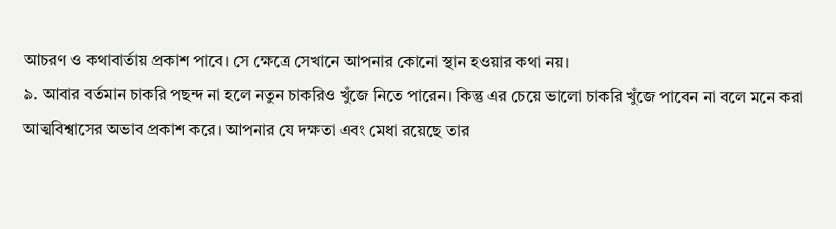আচরণ ও কথাবার্তায় প্রকাশ পাবে। সে ক্ষেত্রে সেখানে আপনার কোনো স্থান হওয়ার কথা নয়।
৯. আবার বর্তমান চাকরি পছন্দ না হলে নতুন চাকরিও খুঁজে নিতে পারেন। কিন্তু এর চেয়ে ভালো চাকরি খুঁজে পাবেন না বলে মনে করা আত্মবিশ্বাসের অভাব প্রকাশ করে। আপনার যে দক্ষতা এবং মেধা রয়েছে তার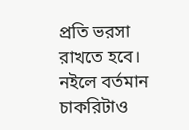প্রতি ভরসা রাখতে হবে। নইলে বর্তমান চাকরিটাও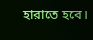হারাতে হবে।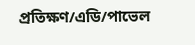প্রতিক্ষণ/এডি/পাভেল